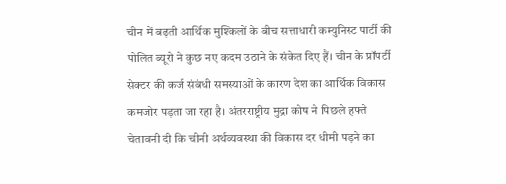चीन में बढ़ती आर्थिक मुश्किलों के बीच सत्ताधारी कम्युनिस्ट पार्टी की पोलित ब्यूरो ने कुछ नए कदम उठाने के संकेत दिए हैं। चीन के प्रॉपर्टी सेक्टर की कर्ज संबंधी समस्याओं के कारण देश का आर्थिक विकास कमजोर पड़ता जा रहा है। अंतरराष्ट्रीय मुद्रा कोष ने पिछले हफ्ते चेतावनी दी कि चीनी अर्थव्यवस्था की विकास दर धीमी पड़ने का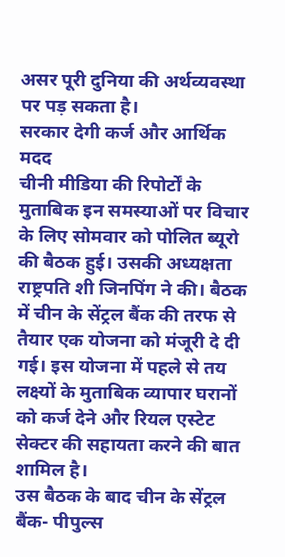असर पूरी दुनिया की अर्थव्यवस्था पर पड़ सकता है।
सरकार देगी कर्ज और आर्थिक मदद
चीनी मीडिया की रिपोर्टों के मुताबिक इन समस्याओं पर विचार के लिए सोमवार को पोलित ब्यूरो की बैठक हुई। उसकी अध्यक्षता राष्ट्रपति शी जिनपिंग ने की। बैठक में चीन के सेंट्रल बैंक की तरफ से तैयार एक योजना को मंजूरी दे दी गई। इस योजना में पहले से तय लक्ष्यों के मुताबिक व्यापार घरानों को कर्ज देने और रियल एस्टेट सेक्टर की सहायता करने की बात शामिल है।
उस बैठक के बाद चीन के सेंट्रल बैंक- पीपुल्स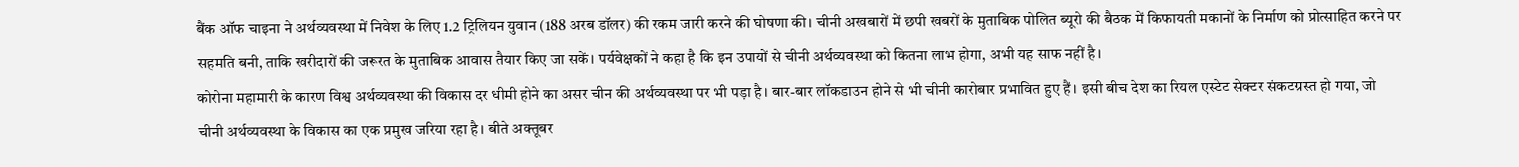बैंक ऑफ चाइना ने अर्थव्यवस्था में निवेश के लिए 1.2 ट्रिलियन युवान (188 अरब डॉलर) की रकम जारी करने की घोषणा की। चीनी अखबारों में छपी खबरों के मुताबिक पोलित ब्यूरो की बैठक में किफायती मकानों के निर्माण को प्रोत्साहित करने पर सहमति बनी, ताकि खरीदारों की जरूरत के मुताबिक आवास तैयार किए जा सकें। पर्यवेक्षकों ने कहा है कि इन उपायों से चीनी अर्थव्यवस्था को कितना लाभ होगा, अभी यह साफ नहीं है।
कोरोना महामारी के कारण विश्व अर्थव्यवस्था की विकास दर धीमी होने का असर चीन की अर्थव्यवस्था पर भी पड़ा है। बार-बार लॉकडाउन होने से भी चीनी कारोबार प्रभावित हुए हैं। इसी बीच देश का रियल एस्टेट सेक्टर संकटग्रस्त हो गया, जो चीनी अर्थव्यवस्था के विकास का एक प्रमुख जरिया रहा है। बीते अक्तूबर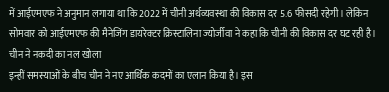में आईएमएफ ने अनुमान लगाया था कि 2022 में चीनी अर्थव्यवस्था की विकास दर 5.6 फीसदी रहेगी। लेकिन सोमवार को आईएमएफ की मैनेजिंग डायरेक्टर क्रिस्टालिना ज्योर्जीवा ने कहा कि चीनी की विकास दर घट रही है।
चीन ने नकदी का नल खोला
इन्हीं समस्याओं के बीच चीन ने नए आर्थिक कदमों का एलान किया है। इस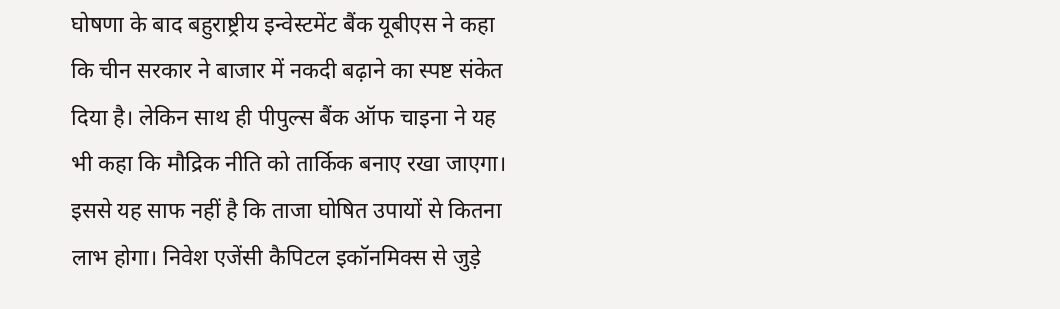घोषणा के बाद बहुराष्ट्रीय इन्वेस्टमेंट बैंक यूबीएस ने कहा कि चीन सरकार ने बाजार में नकदी बढ़ाने का स्पष्ट संकेत दिया है। लेकिन साथ ही पीपुल्स बैंक ऑफ चाइना ने यह भी कहा कि मौद्रिक नीति को तार्किक बनाए रखा जाएगा। इससे यह साफ नहीं है कि ताजा घोषित उपायों से कितना लाभ होगा। निवेश एजेंसी कैपिटल इकॉनमिक्स से जुड़े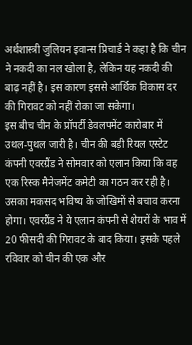अर्थशास्त्री जुलियन इवान्स प्रिचार्ड ने कहा है कि चीन ने नकदी का नल खोला है, लेकिन यह नकदी की बाढ़ नहीं है। इस कारण इससे आर्थिक विकास दर की गिरावट को नहीं रोका जा सकेगा।
इस बीच चीन के प्रॉपर्टी डेवलपमेंट कारोबार में उथल-पुथल जारी है। चीन की बड़ी रियल एस्टेट कंपनी एवरग्रैंड ने सोमवार को एलान किया कि वह एक रिस्क मैनेजमेंट कमेटी का गठन कर रही है। उसका मकसद भविष्य के जोखिमों से बचाव करना होगा। एवरग्रैंड ने ये एलान कंपनी से शेयरों के भाव में 20 फीसदी की गिरावट के बाद किया। इसके पहले रविवार को चीन की एक और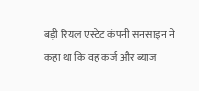बड़ी रियल एस्टेट कंपनी सनसाइन ने कहा था कि वह कर्ज और ब्याज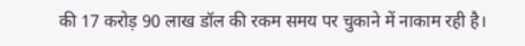की 17 करोड़ 90 लाख डॉल की रकम समय पर चुकाने में नाकाम रही है।